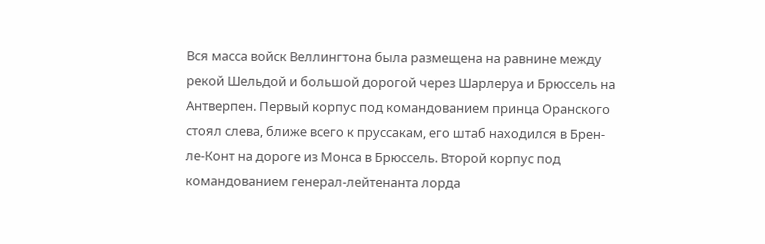Вся масса войск Веллингтона была размещена на равнине между рекой Шельдой и большой дорогой через Шарлеруа и Брюссель на Антверпен. Первый корпус под командованием принца Оранского стоял слева, ближе всего к пруссакам, его штаб находился в Брен-ле-Конт на дороге из Монса в Брюссель. Второй корпус под командованием генерал-лейтенанта лорда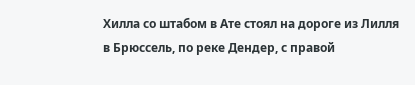Хилла со штабом в Ате стоял на дороге из Лилля в Брюссель, по реке Дендер, с правой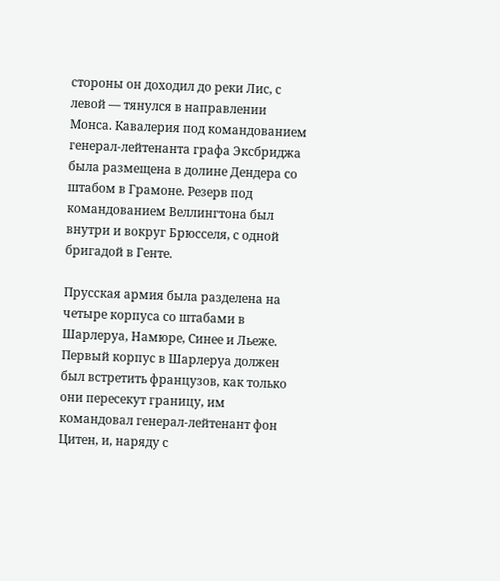стороны он доходил до реки Лис, с левой — тянулся в направлении Монса. Кавалерия под командованием генерал-лейтенанта графа Эксбриджа была размещена в долине Дендера со штабом в Грамоне. Резерв под командованием Веллингтона был внутри и вокруг Брюсселя, с одной бригадой в Генте.

Прусская армия была разделена на четыре корпуса со штабами в Шарлеруа, Намюре, Синее и Льеже. Первый корпус в Шарлеруа должен был встретить французов, как только они пересекут границу, им командовал генерал-лейтенант фон Цитен, и, наряду с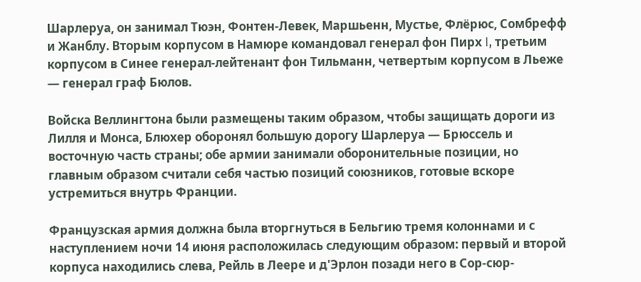Шарлеруа, он занимал Тюэн, Фонтен-Левек, Маршьенн, Мустье, Флёрюс, Сомбрефф и Жанблу. Вторым корпусом в Намюре командовал генерал фон Пирх I, третьим корпусом в Синее генерал-лейтенант фон Тильманн, четвертым корпусом в Льеже — генерал граф Бюлов.

Войска Веллингтона были размещены таким образом, чтобы защищать дороги из Лилля и Монса, Блюхер оборонял большую дорогу Шарлеруа — Брюссель и восточную часть страны; обе армии занимали оборонительные позиции, но главным образом считали себя частью позиций союзников, готовые вскоре устремиться внутрь Франции.

Французская армия должна была вторгнуться в Бельгию тремя колоннами и с наступлением ночи 14 июня расположилась следующим образом: первый и второй корпуса находились слева, Рейль в Леере и д'Эрлон позади него в Сор-сюр-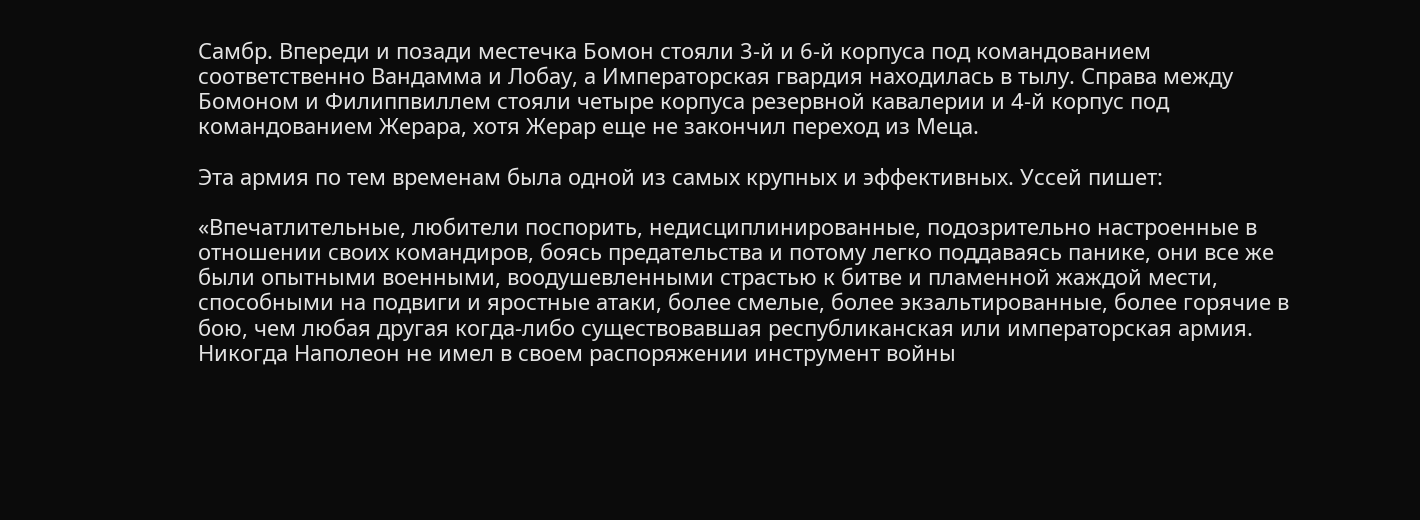Самбр. Впереди и позади местечка Бомон стояли 3-й и 6-й корпуса под командованием соответственно Вандамма и Лобау, а Императорская гвардия находилась в тылу. Справа между Бомоном и Филиппвиллем стояли четыре корпуса резервной кавалерии и 4-й корпус под командованием Жерара, хотя Жерар еще не закончил переход из Меца.

Эта армия по тем временам была одной из самых крупных и эффективных. Уссей пишет:

«Впечатлительные, любители поспорить, недисциплинированные, подозрительно настроенные в отношении своих командиров, боясь предательства и потому легко поддаваясь панике, они все же были опытными военными, воодушевленными страстью к битве и пламенной жаждой мести, способными на подвиги и яростные атаки, более смелые, более экзальтированные, более горячие в бою, чем любая другая когда-либо существовавшая республиканская или императорская армия. Никогда Наполеон не имел в своем распоряжении инструмент войны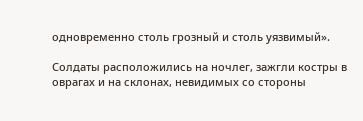одновременно столь грозный и столь уязвимый».

Солдаты расположились на ночлег, зажгли костры в оврагах и на склонах, невидимых со стороны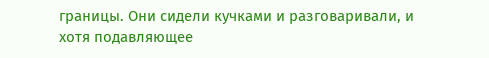границы. Они сидели кучками и разговаривали, и хотя подавляющее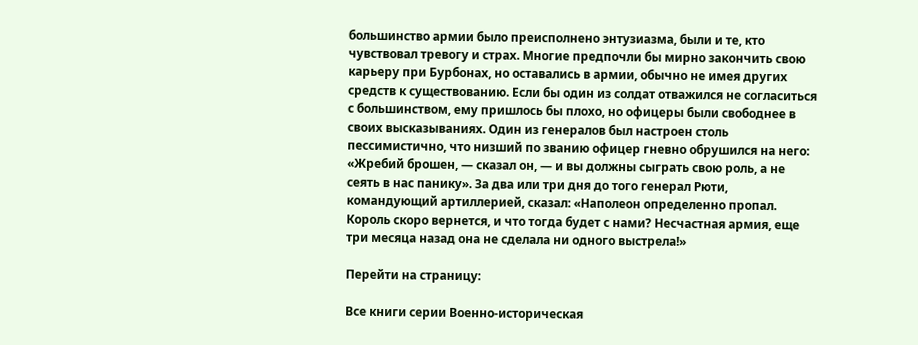большинство армии было преисполнено энтузиазма, были и те, кто чувствовал тревогу и страх. Многие предпочли бы мирно закончить свою карьеру при Бурбонах, но оставались в армии, обычно не имея других средств к существованию. Если бы один из солдат отважился не согласиться с большинством, ему пришлось бы плохо, но офицеры были свободнее в своих высказываниях. Один из генералов был настроен столь пессимистично, что низший по званию офицер гневно обрушился на него: «Жребий брошен, — сказал он, — и вы должны сыграть свою роль, а не сеять в нас панику». За два или три дня до того генерал Рюти, командующий артиллерией, сказал: «Наполеон определенно пропал. Король скоро вернется, и что тогда будет с нами? Несчастная армия, еще три месяца назад она не сделала ни одного выстрела!»

Перейти на страницу:

Все книги серии Военно-историческая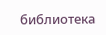библиотека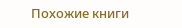Похожие книги